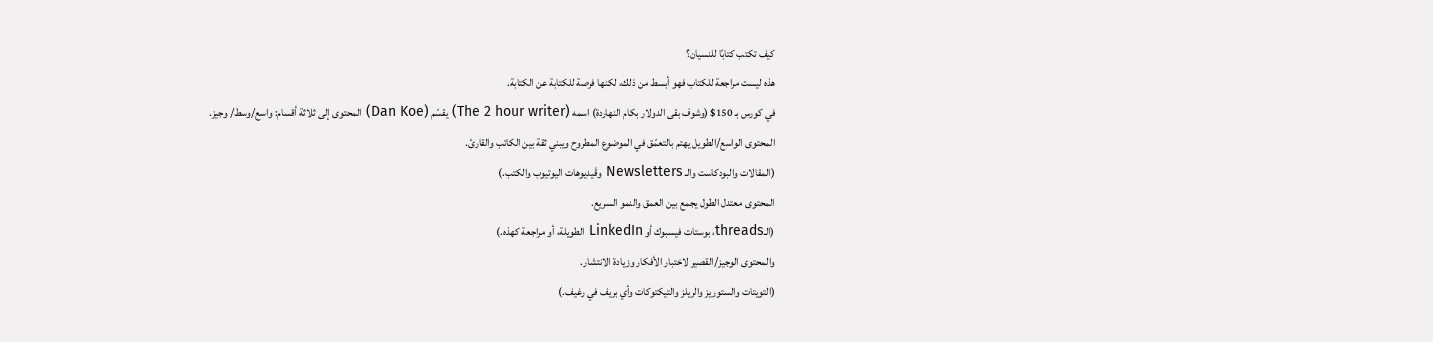كيف تكتب كتابًا للنسيان؟
هذه ليست مراجعة للكتاب فهو أبسط من ذلك، لكنها فرصة للكتابة عن الكتابة.
في كورس بـ 150$ (وشوف بقى الدولار بكام النهاردة) اسمه (The 2 hour writer) يقسّم (Dan Koe) المحتوى إلى ثلاثة أقسام: واسع/وسط/ وجيز.
المحتوى الواسع/الطويل يهتم بالتعمّق في الموضوع المطروح ويبني ثقة بين الكاتب والقارئ.
(المقالات والبودكاست والـ Newsletters وڤيديوهات اليوتيوب والكتب.)
المحتوى معتدل الطول يجمع بين العمق والنمو السريع.
(الـthreads، بوستات فيسبوك أو LinkedIn الطويلة، أو مراجعة كهذه.)
والمحتوى الوجيز/القصير لاختبار الأفكار وزيادة الانتشار.
(التويتات والستوريز والريلز والتيكتوكات وأي بريف في رغيف.)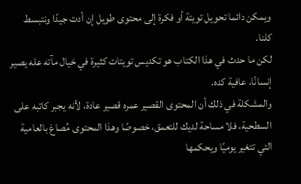ويمكن دائما تحويل تويتة أو فكرة إلى محتوى طويل إن أدت جيدًا ونتبسط كلنا.
لكن ما حدث في هذا الكتاب هو تكديس تويتات كثيرة في خيال مآته عله يصير إنسانًا، عافية كده.
والمشكلة في ذلك أن المحتوى القصير عمره قصير عادة، لأنه يجبر كاتبه على السطحية، فلا مساحة لديك للتعمق، خصوصًا وهذا المحتوى مُصاغ بالعامية التي تتغير يوميًا ويحكمها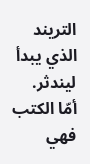التريند الذي يبدأ ليندثر.
أمّا الكتب فهي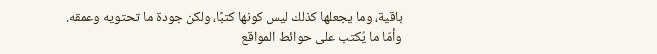باقية، وما يجعلها كذلك ليس كونها كتبًا، ولكن جودة ما تحتويه وعمقه.
وأمّا ما يُكتب على حوائط المواقع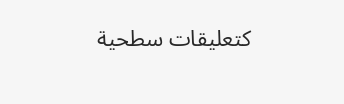كتعليقات سطحية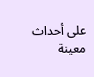على أحداث معينة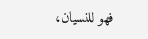فهو للنسيان،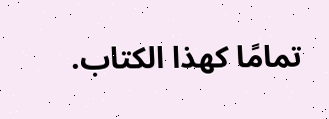تمامًا كهذا الكتاب.